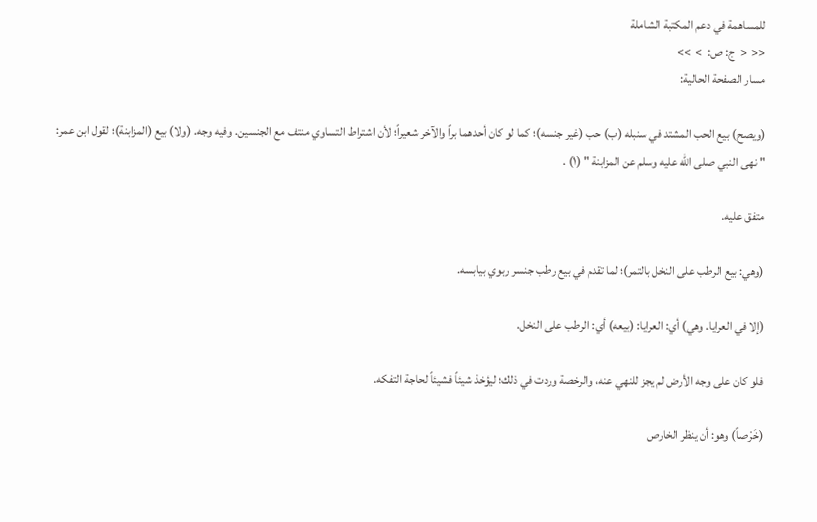للمساهمة في دعم المكتبة الشاملة
<<  <  ج: ص:  >  >>
مسار الصفحة الحالية:

(ويصح) بيع الحب المشتد في سنبله (ب) حب (غير جنسه)؛ كما لو كان أحدهما براً والآخر شعيراً؛ لأن اشتراط التساوي منتف مع الجنسين. وفيه وجه. (ولا) بيع (المزابنة)؛ لقول ابن عمر: " نهى النبي صلى الله عليه وسلم عن المزابنة " (١) .

متفق عليه.

(وهي: بيع الرطب على النخل بالتمر)؛ لما تقدم في بيع رطب جنسر ربوي بيابسه.

(إلا في العرايا. وهي) أي: العرايا: (بيعه) أي: الرطب على النخل.

فلو كان على وجه الأرض لم يجز للنهي عنه، والرخصة وردت في ذلك؛ ليؤخذ شيئاً فشيئاً لحاجة التفكه.

(خَرْصاً) وهو: أن ينظر الخارص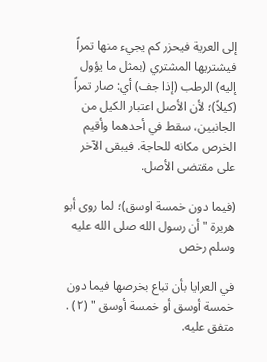إلى العرية فيحزر كم يجيء منها تمراً فيشتريها المشتري (بمثل ما يؤول إليه) الرطب (إذا جف) أي: صار تمراً (كيلاً)؛ لأن الأصل اعتبار الكيل من الجانبين، سقط في أحدهما وأقيم الخرص مكانه للحاجة. فيبقى الآخر على مقتضى الأصل.

(فيما دون خمسة اوسق)؛ لما روى أبو هريرة " أن رسول الله صلى الله عليه وسلم رخص

في العرايا بأن تباع بخرصها فيما دون خمسة أوسق أو خمسة أوسق " (٢) . متفق عليه.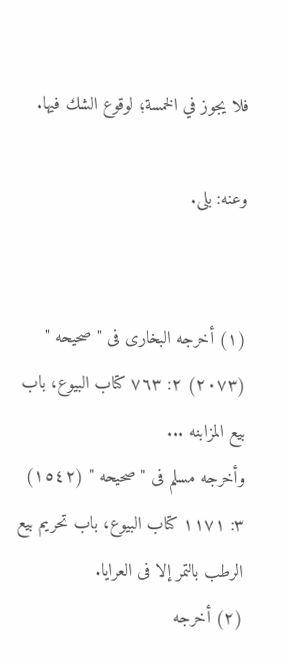فلا يجوز في الخمسة؛ لوقوع الشك فيها.

وعنه: بلى.


(١) أخرجه البخارى فى "صحيحه " (٢٠٧٣) ٢: ٧٦٣ كتاب البيوع، باب بيع المزابنه ...
وأخرجه مسلم فى "صحيحه " (١٥٤٢) ٣: ١١٧١ كتاب البيوع، باب تحريم بيع الرطب بالتمر إلا فى العرايا.
(٢) أخرجه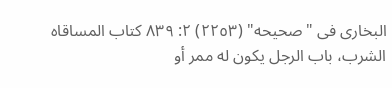البخارى فى "صحيحه" (٢٢٥٣) ٢: ٨٣٩ كتاب المساقاه الشرب، باب الرجل يكون له ممر أو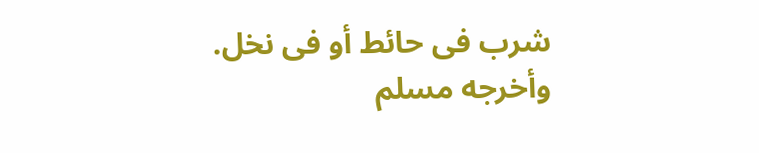شرب فى حائط أو فى نخل.
وأخرجه مسلم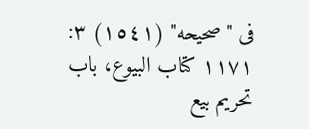فى "صحيحه" (١٥٤١) ٣: ١١٧١ كتاب البيوع، باب تحريم بيع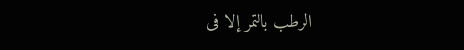الرطب بالتمر إلا فى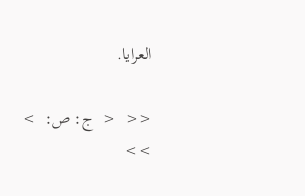العرايا.

<<  <  ج: ص:  >  >>